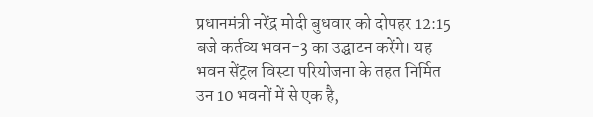प्रधानमंत्री नरेंद्र मोदी बुधवार को दोपहर 12:15 बजे कर्तव्य भवन-3 का उद्घाटन करेंगे। यह भवन सेंट्रल विस्टा परियोजना के तहत निर्मित उन 10 भवनों में से एक है,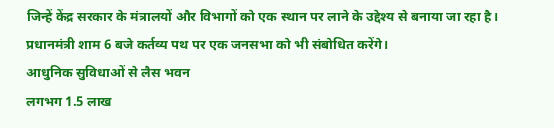जिन्हें केंद्र सरकार के मंत्रालयों और विभागों को एक स्थान पर लाने के उद्देश्य से बनाया जा रहा है। प्रधानमंत्री शाम 6 बजे कर्तव्य पथ पर एक जनसभा को भी संबोधित करेंगे।
आधुनिक सुविधाओं से लैस भवन
लगभग 1.5 लाख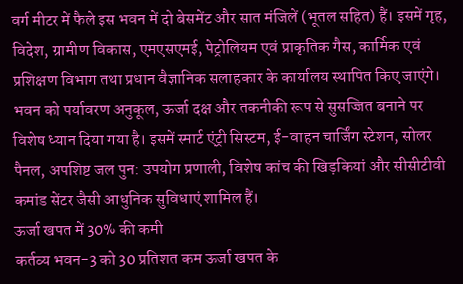वर्ग मीटर में फैले इस भवन में दो बेसमेंट और सात मंजिलें (भूतल सहित) हैं। इसमें गृह, विदेश, ग्रामीण विकास, एमएसएमई, पेट्रोलियम एवं प्राकृतिक गैस, कार्मिक एवं प्रशिक्षण विभाग तथा प्रधान वैज्ञानिक सलाहकार के कार्यालय स्थापित किए जाएंगे।
भवन को पर्यावरण अनुकूल, ऊर्जा दक्ष और तकनीकी रूप से सुसज्जित बनाने पर विशेष ध्यान दिया गया है। इसमें स्मार्ट एंट्री सिस्टम, ई-वाहन चार्जिंग स्टेशन, सोलर पैनल, अपशिष्ट जल पुन: उपयोग प्रणाली, विशेष कांच की खिड़कियां और सीसीटीवी कमांड सेंटर जैसी आधुनिक सुविधाएं शामिल हैं।
ऊर्जा खपत में 30% की कमी
कर्तव्य भवन-3 को 30 प्रतिशत कम ऊर्जा खपत के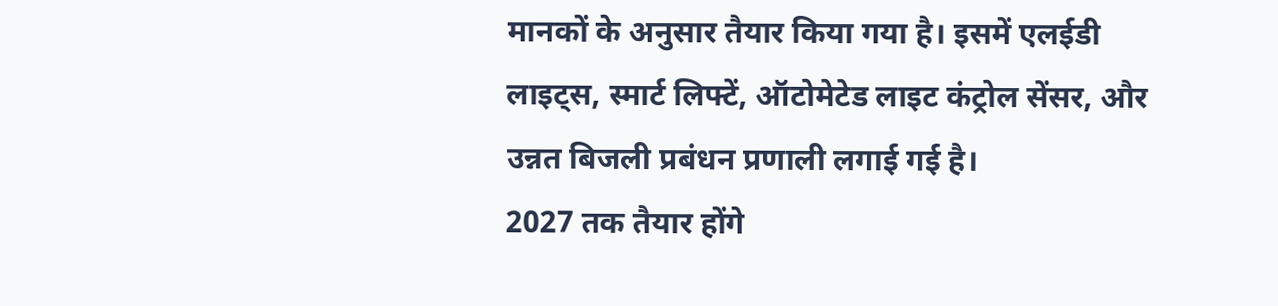मानकों के अनुसार तैयार किया गया है। इसमें एलईडी लाइट्स, स्मार्ट लिफ्टें, ऑटोमेटेड लाइट कंट्रोल सेंसर, और उन्नत बिजली प्रबंधन प्रणाली लगाई गई है।
2027 तक तैयार होंगे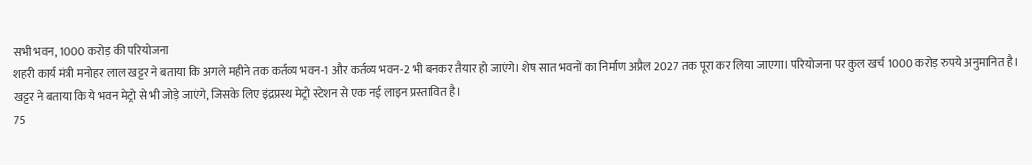सभी भवन, 1000 करोड़ की परियोजना
शहरी कार्य मंत्री मनोहर लाल खट्टर ने बताया कि अगले महीने तक कर्तव्य भवन-1 और कर्तव्य भवन-2 भी बनकर तैयार हो जाएंगे। शेष सात भवनों का निर्माण अप्रैल 2027 तक पूरा कर लिया जाएगा। परियोजना पर कुल खर्च 1000 करोड़ रुपये अनुमानित है।
खट्टर ने बताया कि ये भवन मेट्रो से भी जोड़े जाएंगे, जिसके लिए इंद्रप्रस्थ मेट्रो स्टेशन से एक नई लाइन प्रस्तावित है।
75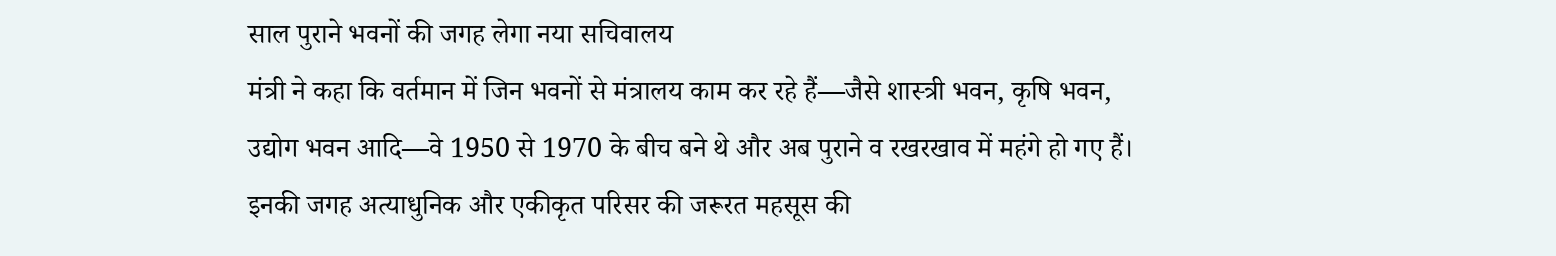साल पुराने भवनों की जगह लेगा नया सचिवालय
मंत्री ने कहा कि वर्तमान में जिन भवनों से मंत्रालय काम कर रहे हैं—जैसे शास्त्री भवन, कृषि भवन, उद्योग भवन आदि—वे 1950 से 1970 के बीच बने थे और अब पुराने व रखरखाव में महंगे हो गए हैं। इनकी जगह अत्याधुनिक और एकीकृत परिसर की जरूरत महसूस की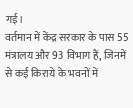गई।
वर्तमान में केंद्र सरकार के पास 55 मंत्रालय और 93 विभाग हैं, जिनमें से कई किराये के भवनों में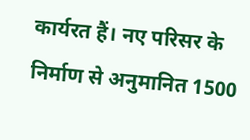कार्यरत हैं। नए परिसर के निर्माण से अनुमानित 1500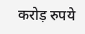करोड़ रुपये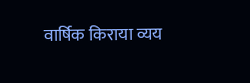वार्षिक किराया व्यय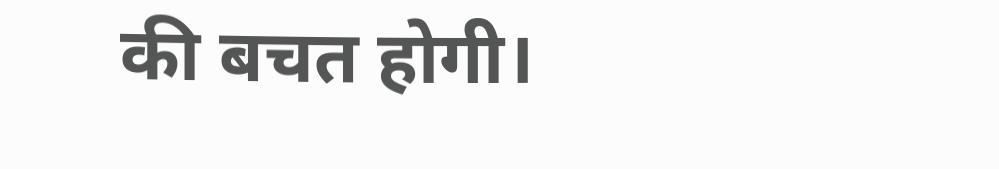की बचत होगी।